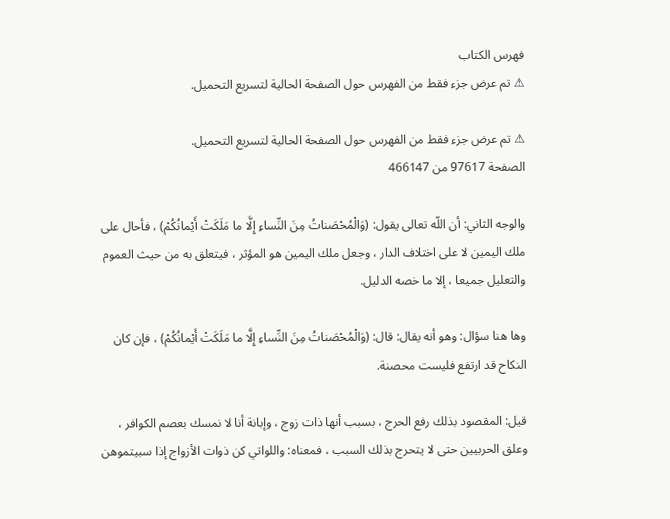فهرس الكتاب
⚠ تم عرض جزء فقط من الفهرس حول الصفحة الحالية لتسريع التحميل.

⚠ تم عرض جزء فقط من الفهرس حول الصفحة الحالية لتسريع التحميل.
الصفحة 97617 من 466147

والوجه الثاني: أن اللّه تعالى يقول: (وَالْمُحْصَناتُ مِنَ النِّساءِ إِلَّا ما مَلَكَتْ أَيْمانُكُمْ) ، فأحال على ملك اليمين لا على اختلاف الدار ، وجعل ملك اليمين هو المؤثر ، فيتعلق به من حيث العموم والتعليل جميعا ، إلا ما خصه الدليل.

وها هنا سؤال: وهو أنه يقال: قال: (وَالْمُحْصَناتُ مِنَ النِّساءِ إِلَّا ما مَلَكَتْ أَيْمانُكُمْ) ، فإن كان النكاح قد ارتفع فليست محصنة.

قيل: المقصود بذلك رفع الحرج ، بسبب أنها ذات زوج ، وإبانة أنا لا نمسك بعصم الكوافر ، وعلق الحربيين حتى لا يتحرج بذلك السبب ، فمعناه: واللواتي كن ذوات الأزواج إذا سبيتموهن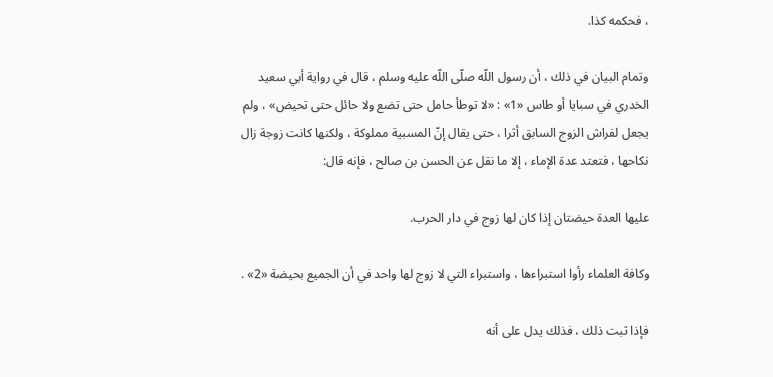، فحكمه كذا.

وتمام البيان في ذلك ، أن رسول اللّه صلّى اللّه عليه وسلم ، قال في رواية أبي سعيد الخدري في سبايا أو طاس «1» : «لا توطأ حامل حتى تضع ولا حائل حتى تحيض» ، ولم يجعل لفراش الزوج السابق أثرا ، حتى يقال إنّ المسبية مملوكة ، ولكنها كانت زوجة زال نكاحها ، فتعتد عدة الإماء ، إلا ما نقل عن الحسن بن صالح ، فإنه قال:

عليها العدة حيضتان إذا كان لها زوج في دار الحرب.

وكافة العلماء رأوا استبراءها ، واستبراء التي لا زوج لها واحد في أن الجميع بحيضة «2» .

فإذا ثبت ذلك ، فذلك يدل على أنه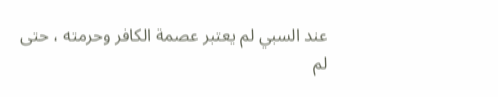عند السبي لم يعتبر عصمة الكافر وحرمته ، حتى لم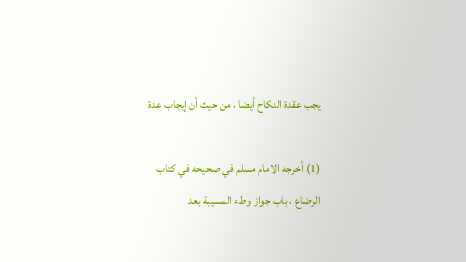يجب عقدة النكاح أيضا ، من حيث أن إيجاب عدة

(1) أخرجه الامام مسلم في صحيحه في كتاب الرضاع ، باب جواز وطء المسيبة بعد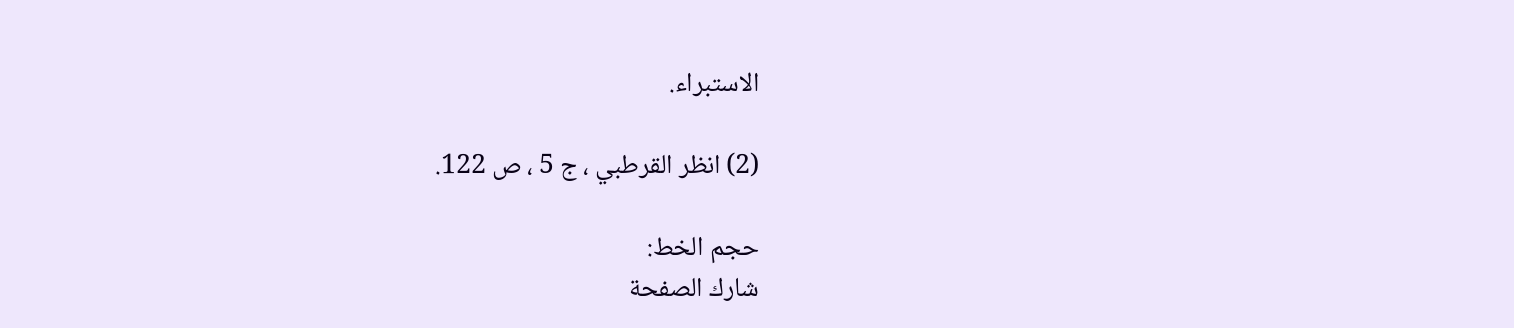الاستبراء.

(2) انظر القرطبي ، ج 5 ، ص 122.

حجم الخط:
شارك الصفحة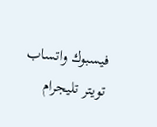فيسبوك واتساب تويتر تليجرام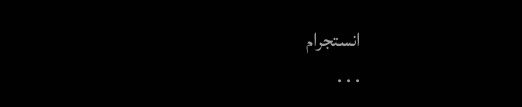انستجرام
. . .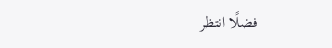فضلًا انتظر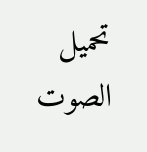تحميل الصوت